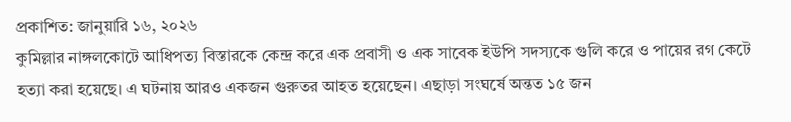প্রকাশিত: জানুয়ারি ১৬, ২০২৬
কুমিল্লার নাঙ্গলকোটে আধিপত্য বিস্তারকে কেন্দ্র করে এক প্রবাসী ও এক সাবেক ইউপি সদস্যকে গুলি করে ও পায়ের রগ কেটে হত্যা করা হয়েছে। এ ঘটনায় আরও একজন গুরুতর আহত হয়েছেন। এছাড়া সংঘর্ষে অন্তত ১৫ জন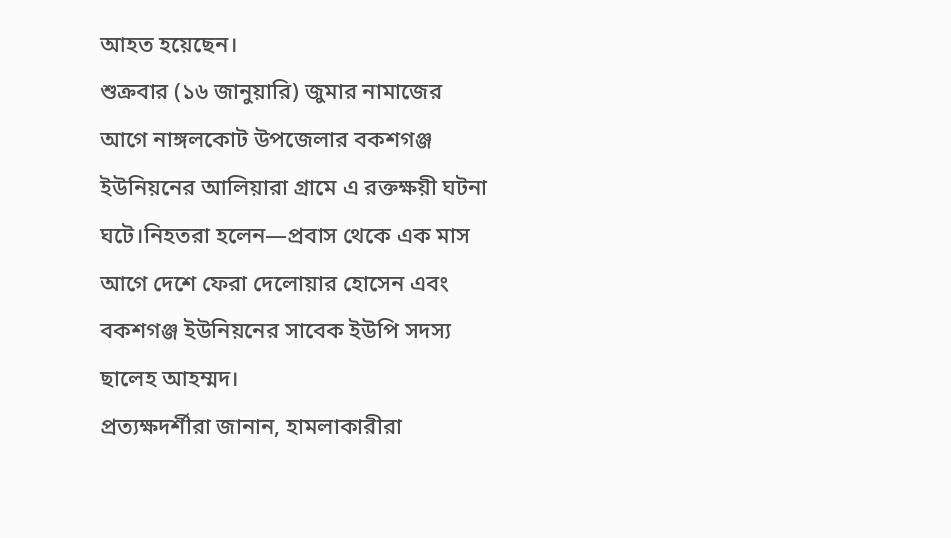আহত হয়েছেন।
শুক্রবার (১৬ জানুয়ারি) জুমার নামাজের আগে নাঙ্গলকোট উপজেলার বকশগঞ্জ ইউনিয়নের আলিয়ারা গ্রামে এ রক্তক্ষয়ী ঘটনা ঘটে।নিহতরা হলেন—প্রবাস থেকে এক মাস আগে দেশে ফেরা দেলোয়ার হোসেন এবং বকশগঞ্জ ইউনিয়নের সাবেক ইউপি সদস্য ছালেহ আহম্মদ।
প্রত্যক্ষদর্শীরা জানান, হামলাকারীরা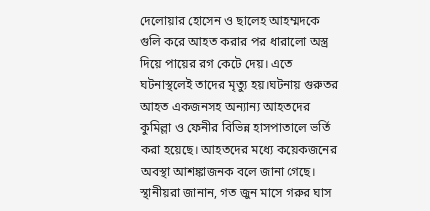দেলোয়ার হোসেন ও ছালেহ আহম্মদকে গুলি করে আহত করার পর ধারালো অস্ত্র দিয়ে পায়ের রগ কেটে দেয়। এতে ঘটনাস্থলেই তাদের মৃত্যু হয়।ঘটনায় গুরুতর আহত একজনসহ অন্যান্য আহতদের কুমিল্লা ও ফেনীর বিভিন্ন হাসপাতালে ভর্তি করা হয়েছে। আহতদের মধ্যে কয়েকজনের অবস্থা আশঙ্কাজনক বলে জানা গেছে।
স্থানীয়রা জানান, গত জুন মাসে গরুর ঘাস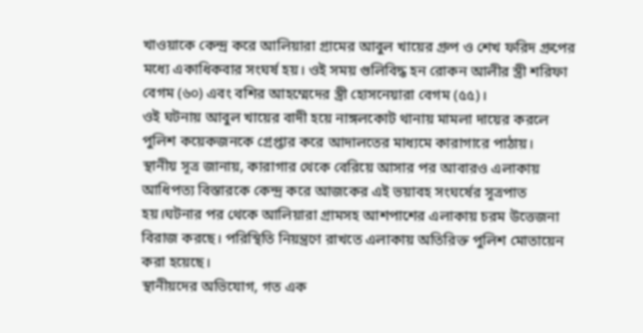খাওয়াকে কেন্দ্র করে আলিয়ারা গ্রামের আবুল খায়ের গ্রুপ ও শেখ ফরিদ গ্রুপের মধ্যে একাধিকবার সংঘর্ষ হয়। ওই সময় গুলিবিদ্ধ হন রোকন আলীর স্ত্রী শরিফা বেগম (৬০) এবং বশির আহম্মেদের স্ত্রী হোসনেয়ারা বেগম (৫৫)।
ওই ঘটনায় আবুল খায়ের বাদী হয়ে নাঙ্গলকোট থানায় মামলা দায়ের করলে পুলিশ কয়েকজনকে গ্রেপ্তার করে আদালতের মাধ্যমে কারাগারে পাঠায়।
স্থানীয় সূত্র জানায়, কারাগার থেকে বেরিয়ে আসার পর আবারও এলাকায় আধিপত্য বিস্তারকে কেন্দ্র করে আজকের এই ভয়াবহ সংঘর্ষের সূত্রপাত হয়।ঘটনার পর থেকে আলিয়ারা গ্রামসহ আশপাশের এলাকায় চরম উত্তেজনা বিরাজ করছে। পরিস্থিতি নিয়ন্ত্রণে রাখতে এলাকায় অতিরিক্ত পুলিশ মোতায়েন করা হয়েছে।
স্থানীয়দের অভিযোগ, গত এক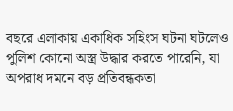বছরে এলাকায় একাধিক সহিংস ঘটনা ঘটলেও পুলিশ কোনো অস্ত্র উদ্ধার করতে পারেনি, যা অপরাধ দমনে বড় প্রতিবন্ধকতা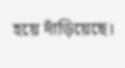হয়ে দাঁড়িয়েছে।